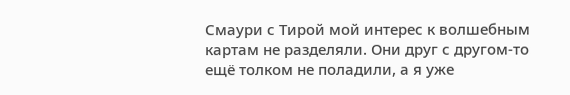Смаури с Тирой мой интерес к волшебным картам не разделяли. Они друг с другом-то ещё толком не поладили, а я уже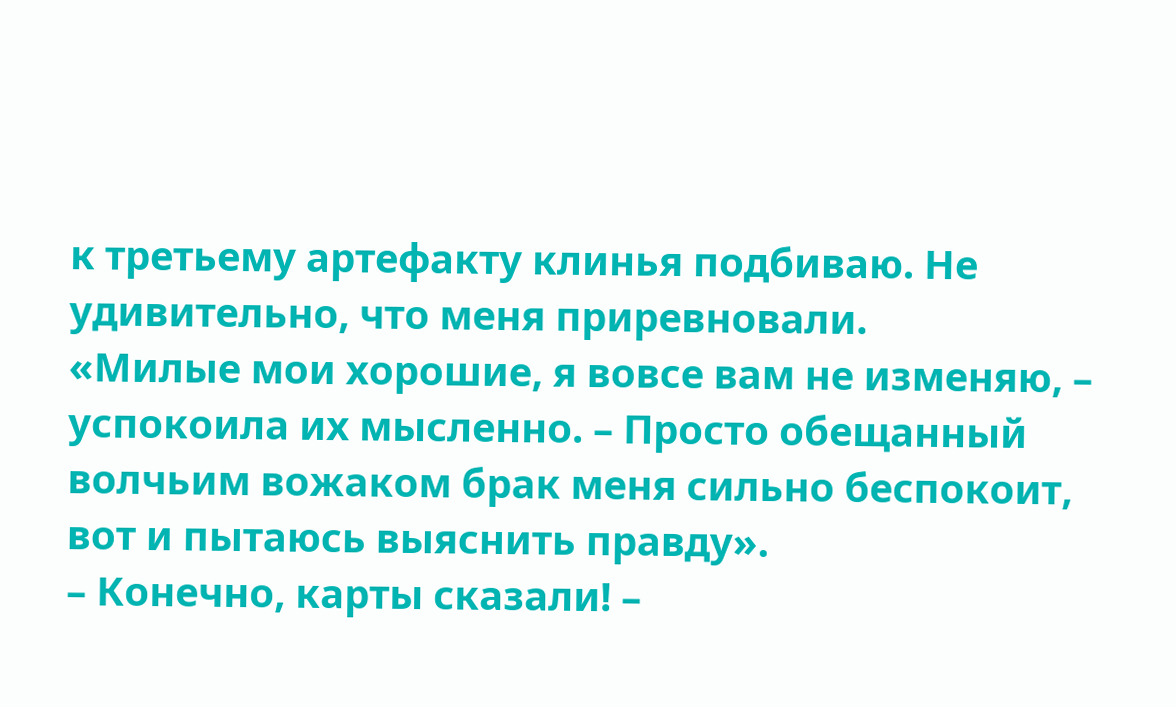к третьему артефакту клинья подбиваю. Не удивительно, что меня приревновали.
«Милые мои хорошие, я вовсе вам не изменяю, – успокоила их мысленно. – Просто обещанный волчьим вожаком брак меня сильно беспокоит, вот и пытаюсь выяснить правду».
– Конечно, карты сказали! –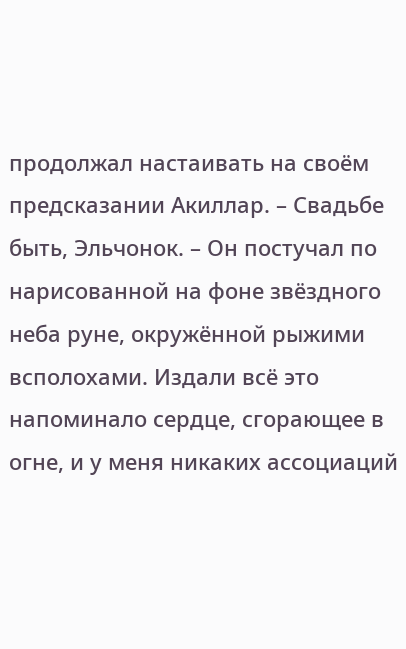продолжал настаивать на своём предсказании Акиллар. – Свадьбе быть, Эльчонок. – Он постучал по нарисованной на фоне звёздного неба руне, окружённой рыжими всполохами. Издали всё это напоминало сердце, сгорающее в огне, и у меня никаких ассоциаций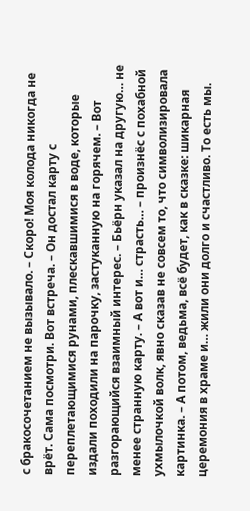с бракосочетанием не вызывало. – Скоро! Моя колода никогда не врёт. Сама посмотри. Вот встреча. – Он достал карту с переплетающимися рунами, плескавшимися в воде, которые издали походили на парочку, застуканную на горячем. – Вот разгорающийся взаимный интерес. – Бьёрн указал на другую… не менее странную карту. – А вот и… страсть… – произнёс с похабной ухмылочкой волк, явно сказав не совсем то, что символизировала картинка. – А потом, ведьма, всё будет, как в сказке: шикарная церемония в храме и… жили они долго и счастливо. То есть мы.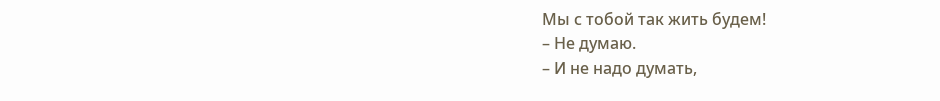Мы с тобой так жить будем!
– Не думаю.
– И не надо думать,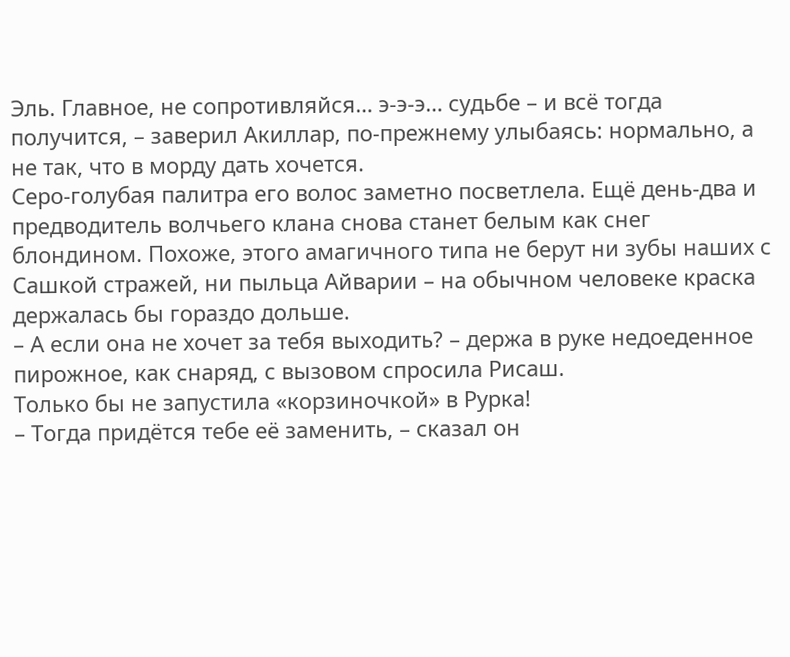Эль. Главное, не сопротивляйся… э-э-э… судьбе – и всё тогда получится, – заверил Акиллар, по-прежнему улыбаясь: нормально, а не так, что в морду дать хочется.
Серо-голубая палитра его волос заметно посветлела. Ещё день-два и предводитель волчьего клана снова станет белым как снег блондином. Похоже, этого амагичного типа не берут ни зубы наших с Сашкой стражей, ни пыльца Айварии – на обычном человеке краска держалась бы гораздо дольше.
– А если она не хочет за тебя выходить? – держа в руке недоеденное пирожное, как снаряд, с вызовом спросила Рисаш.
Только бы не запустила «корзиночкой» в Рурка!
– Тогда придётся тебе её заменить, – сказал он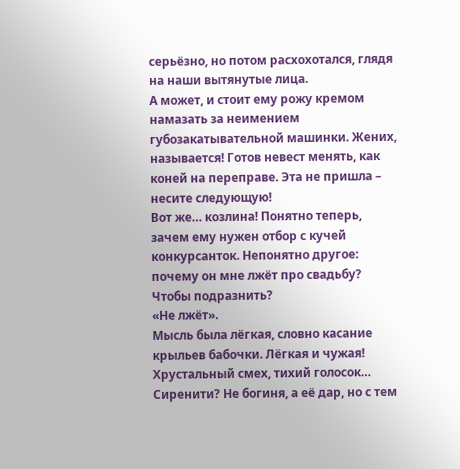серьёзно, но потом расхохотался, глядя на наши вытянутые лица.
А может, и стоит ему рожу кремом намазать за неимением губозакатывательной машинки. Жених, называется! Готов невест менять, как коней на переправе. Эта не пришла – несите следующую!
Вот же… козлина! Понятно теперь, зачем ему нужен отбор с кучей конкурсанток. Непонятно другое: почему он мне лжёт про свадьбу? Чтобы подразнить?
«Не лжёт».
Мысль была лёгкая, словно касание крыльев бабочки. Лёгкая и чужая! Хрустальный смех, тихий голосок… Сиренити? Не богиня, а её дар, но с тем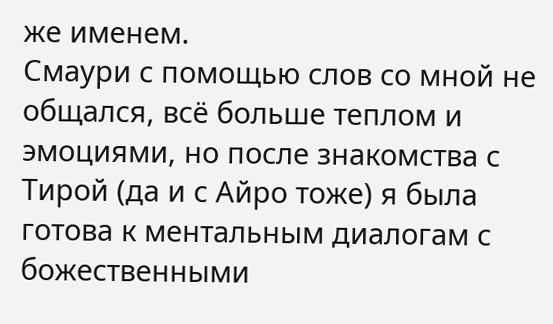же именем.
Смаури с помощью слов со мной не общался, всё больше теплом и эмоциями, но после знакомства с Тирой (да и с Айро тоже) я была готова к ментальным диалогам с божественными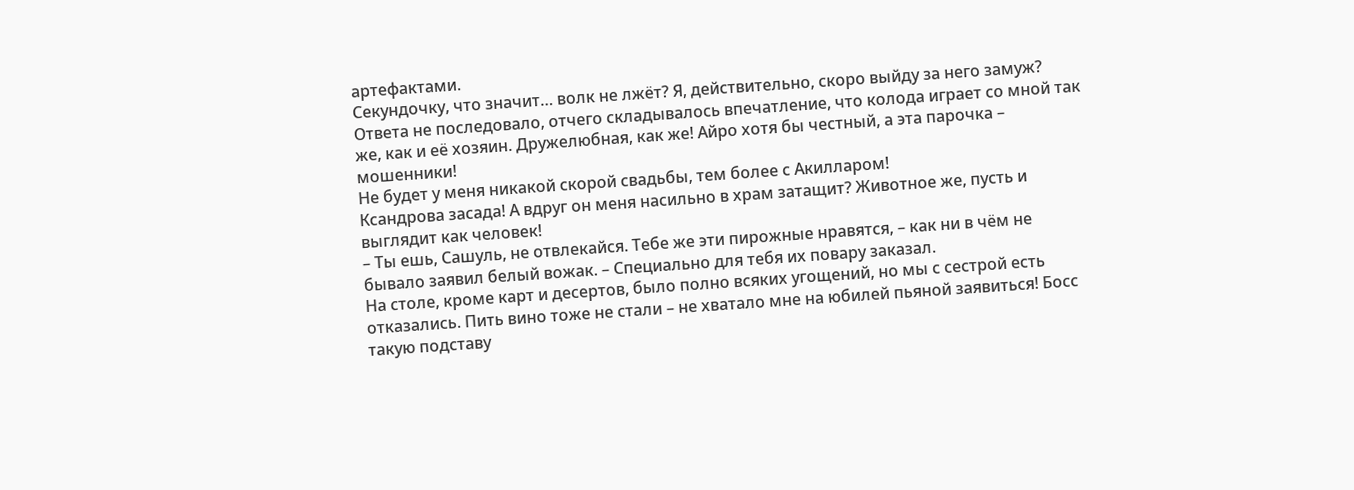артефактами.
Секундочку, что значит… волк не лжёт? Я, действительно, скоро выйду за него замуж?
Ответа не последовало, отчего складывалось впечатление, что колода играет со мной так же, как и её хозяин. Дружелюбная, как же! Айро хотя бы честный, а эта парочка – мошенники!
Не будет у меня никакой скорой свадьбы, тем более с Акилларом!
Ксандрова засада! А вдруг он меня насильно в храм затащит? Животное же, пусть и выглядит как человек!
– Ты ешь, Сашуль, не отвлекайся. Тебе же эти пирожные нравятся, – как ни в чём не бывало заявил белый вожак. – Специально для тебя их повару заказал.
На столе, кроме карт и десертов, было полно всяких угощений, но мы с сестрой есть отказались. Пить вино тоже не стали – не хватало мне на юбилей пьяной заявиться! Босс такую подставу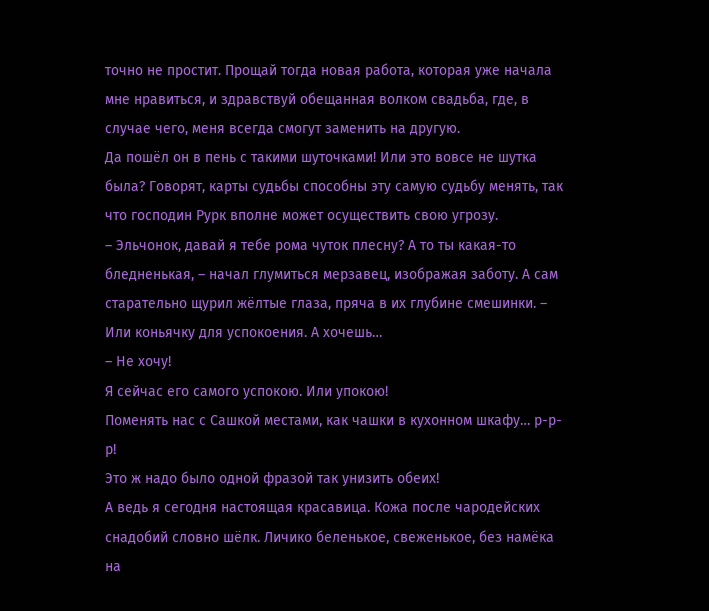точно не простит. Прощай тогда новая работа, которая уже начала мне нравиться, и здравствуй обещанная волком свадьба, где, в случае чего, меня всегда смогут заменить на другую.
Да пошёл он в пень с такими шуточками! Или это вовсе не шутка была? Говорят, карты судьбы способны эту самую судьбу менять, так что господин Рурк вполне может осуществить свою угрозу.
– Эльчонок, давай я тебе рома чуток плесну? А то ты какая-то бледненькая, – начал глумиться мерзавец, изображая заботу. А сам старательно щурил жёлтые глаза, пряча в их глубине смешинки. – Или коньячку для успокоения. А хочешь…
– Не хочу!
Я сейчас его самого успокою. Или упокою!
Поменять нас с Сашкой местами, как чашки в кухонном шкафу… р-р-р!
Это ж надо было одной фразой так унизить обеих!
А ведь я сегодня настоящая красавица. Кожа после чародейских снадобий словно шёлк. Личико беленькое, свеженькое, без намёка на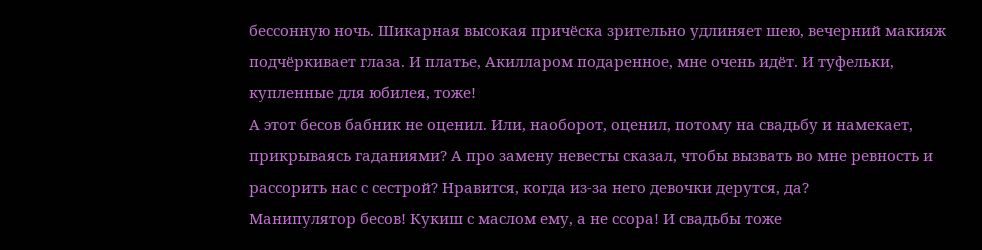бессонную ночь. Шикарная высокая причёска зрительно удлиняет шею, вечерний макияж подчёркивает глаза. И платье, Акилларом подаренное, мне очень идёт. И туфельки, купленные для юбилея, тоже!
А этот бесов бабник не оценил. Или, наоборот, оценил, потому на свадьбу и намекает, прикрываясь гаданиями? А про замену невесты сказал, чтобы вызвать во мне ревность и рассорить нас с сестрой? Нравится, когда из-за него девочки дерутся, да?
Манипулятор бесов! Кукиш с маслом ему, а не ссора! И свадьбы тоже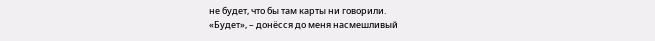не будет, что бы там карты ни говорили.
«Будет», – донёсся до меня насмешливый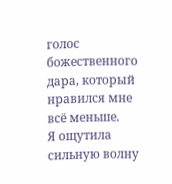голос божественного дара, который нравился мне всё меньше.
Я ощутила сильную волну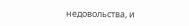недовольства, и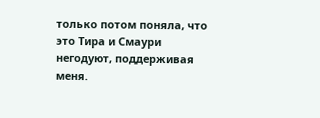только потом поняла, что это Тира и Смаури негодуют, поддерживая меня.